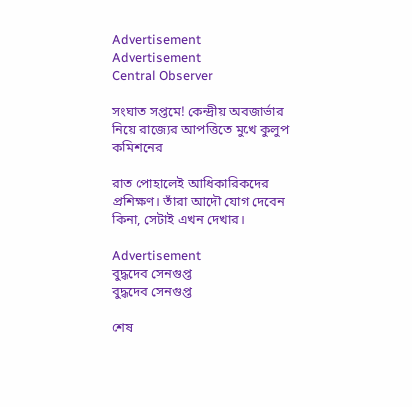Advertisement
Advertisement
Central Observer

সংঘাত সপ্তমে! কেন্দ্রীয় অবজার্ভার নিয়ে রাজ্যের আপত্তিতে মুখে কুলুপ কমিশনের

রাত পোহালেই আধিকারিকদের প্রশিক্ষণ। তাঁরা আদৌ যোগ দেবেন কিনা, সেটাই এখন দেখার।

Advertisement
বুদ্ধদেব সেনগুপ্ত
বুদ্ধদেব সেনগুপ্ত

শেষ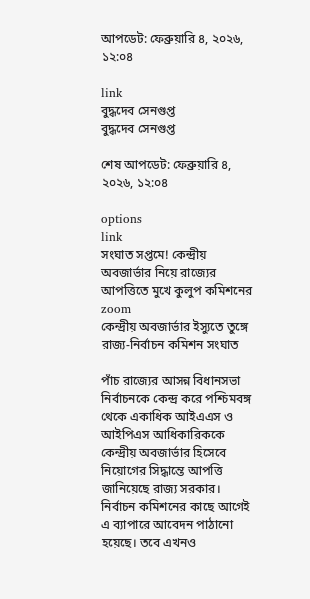আপডেট: ফেব্রুয়ারি ৪, ২০২৬, ১২:০৪

link
বুদ্ধদেব সেনগুপ্ত
বুদ্ধদেব সেনগুপ্ত

শেষ আপডেট: ফেব্রুয়ারি ৪, ২০২৬, ১২:০৪

options
link
সংঘাত সপ্তমে! কেন্দ্রীয় অবজার্ভার নিয়ে রাজ্যের আপত্তিতে মুখে কুলুপ কমিশনের zoom
কেন্দ্রীয় অবজার্ভার ইস্যুতে তুঙ্গে রাজ্য-নির্বাচন কমিশন সংঘাত

পাঁচ রাজ্যের আসন্ন বিধানসভা নির্বাচনকে কেন্দ্র করে পশ্চিমবঙ্গ থেকে একাধিক আইএএস ও আইপিএস আধিকারিককে কেন্দ্রীয় অবজার্ভার হিসেবে নিয়োগের সিদ্ধান্তে আপত্তি জানিয়েছে রাজ্য সরকার। নির্বাচন কমিশনের কাছে আগেই এ ব্যাপারে আবেদন পাঠানো হয়েছে। তবে এখনও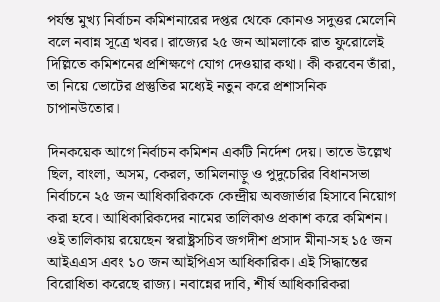পর্যন্ত মুখ্য নির্বাচন কমিশনারের দপ্তর থেকে কোনও সদুত্তর মেলেনি বলে নবান্ন সূত্রে খবর। রাজ্যের ২৫ জন আমলাকে রাত ফুরোলেই দিল্লিতে কমিশনের প্রশিক্ষণে যোগ দেওয়ার কথা। কী করবেন তাঁরা, তা নিয়ে ভোটের প্রস্তুতির মধ্যেই নতুন করে প্রশাসনিক চাপানউতোর।

দিনকয়েক আগে নির্বাচন কমিশন একটি নির্দেশ দেয়। তাতে উল্লেখ ছিল, বাংলা, অসম, কেরল, তামিলনাড়ু ও পুদুচেরির বিধানসভা নির্বাচনে ২৫ জন আধিকারিককে কেন্দ্রীয় অবজার্ভার হিসাবে নিয়োগ করা হবে। আধিকারিকদের নামের তালিকাও প্রকাশ করে কমিশন। ওই তালিকায় রয়েছেন স্বরাষ্ট্রসচিব জগদীশ প্রসাদ মীনা-সহ ১৫ জন আইএএস এবং ১০ জন আইপিএস আধিকারিক। এই সিদ্ধান্তের বিরোধিতা করেছে রাজ্য। নবান্নের দাবি, শীর্ষ আধিকারিকরা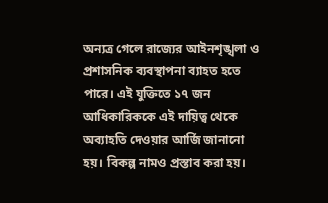অন্যত্র গেলে রাজ্যের আইনশৃঙ্খলা ও প্রশাসনিক ব্যবস্থাপনা ব্যাহত হতে পারে। এই যুক্তিতে ১৭ জন আধিকারিককে এই দায়িত্ব থেকে অব্যাহতি দেওয়ার আর্জি জানানো হয়। বিকল্প নামও প্রস্তাব করা হয়।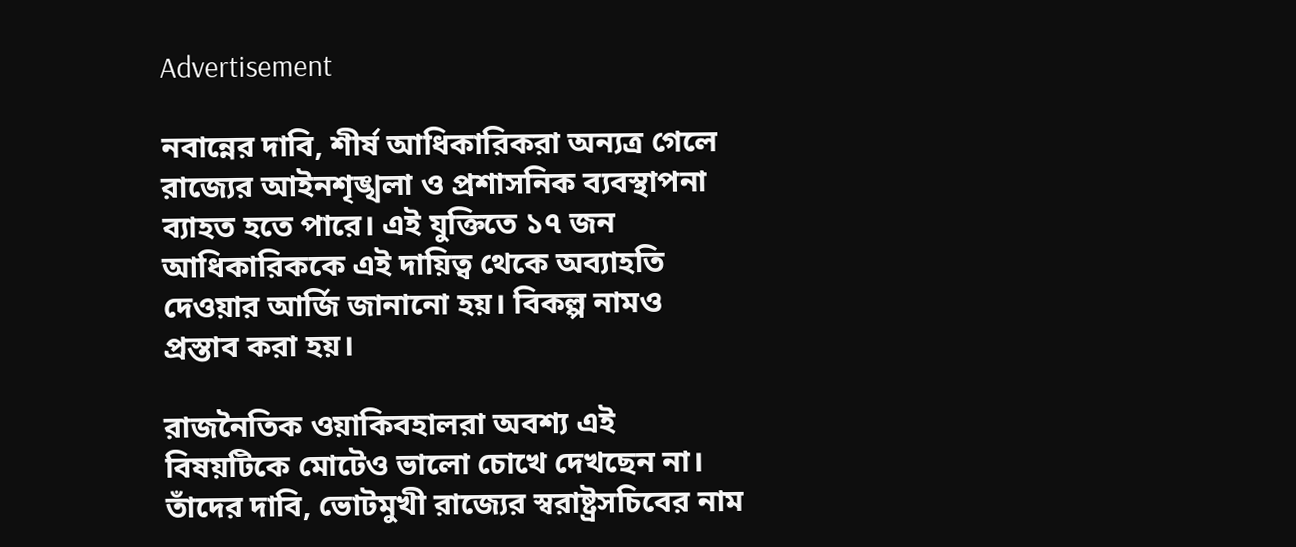Advertisement

নবান্নের দাবি, শীর্ষ আধিকারিকরা অন্যত্র গেলে রাজ্যের আইনশৃঙ্খলা ও প্রশাসনিক ব্যবস্থাপনা ব্যাহত হতে পারে। এই যুক্তিতে ১৭ জন আধিকারিককে এই দায়িত্ব থেকে অব্যাহতি দেওয়ার আর্জি জানানো হয়। বিকল্প নামও প্রস্তাব করা হয়।

রাজনৈতিক ওয়াকিবহালরা অবশ্য এই বিষয়টিকে মোটেও ভালো চোখে দেখছেন না। তাঁদের দাবি, ভোটমুখী রাজ্যের স্বরাষ্ট্রসচিবের নাম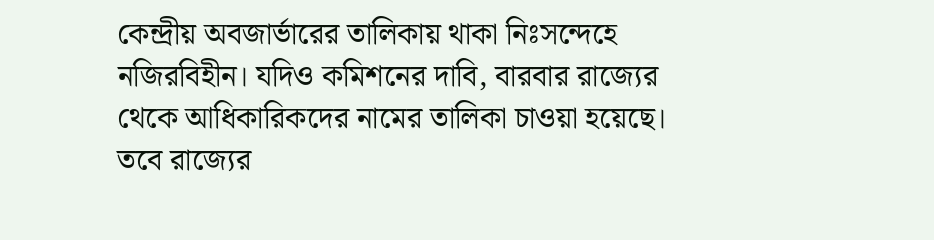কেন্দ্রীয় অবজার্ভারের তালিকায় থাকা নিঃসন্দেহে নজিরবিহীন। যদিও কমিশনের দাবি, বারবার রাজ্যের থেকে আধিকারিকদের নামের তালিকা চাওয়া হয়েছে। তবে রাজ্যের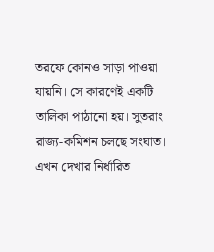তরফে কোনও সাড়া পাওয়া যায়নি। সে কারণেই একটি তালিকা পাঠানো হয়। সুতরাং রাজ্য-কমিশন চলছে সংঘাত। এখন দেখার নির্ধারিত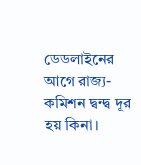ডেডলাইনের আগে রাজ্য-কমিশন দ্বন্দ্ব দূর হয় কিনা।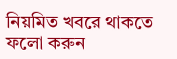নিয়মিত খবরে থাকতে ফলো করুন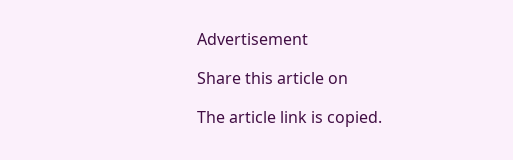Advertisement

Share this article on

The article link is copied.